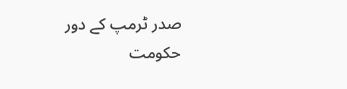صدر ٹرمپ کے دور حکومت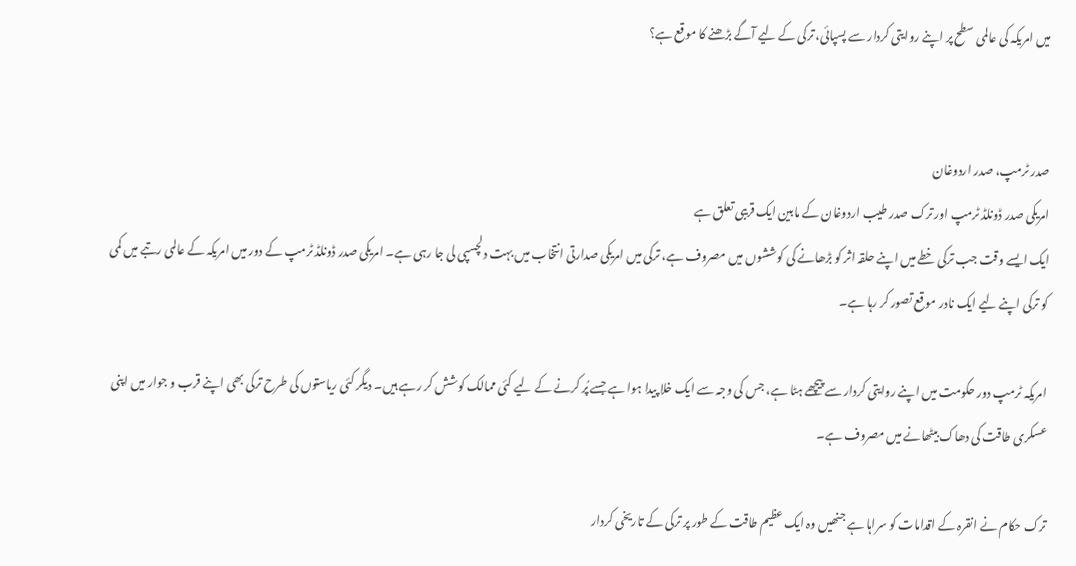میں امریکہ کی عالمی سطح پر اپنے روایتی کردار سے پسپائی، ترکی کے لیے آگے بڑھنے کا موقع ہے؟


صدر ٹرمپ، صدر اردوغان
امریکی صدر ڈونلڈ ٹرمپ اور ترک صدر طیب اردوغان کے مابین ایک قریبی تعلق ہے
ایک ایسے وقت جب ترکی خطے میں اپنے حلقہ اثر کو بڑھانے کی کوششوں میں مصروف ہے، ترکی میں امریکی صدارتی انتخاب میں بہت دلچسپی لی جا رہی ہے۔ امریکی صدر ڈونلڈ ٹرمپ کے دور میں امریکہ کے عالمی رتبے میں کمی کو ترکی اپنے لیے ایک نادر موقع تصور کر رہا ہے۔

امریکہ ٹرمپ دور حکومت میں اپنے روایتی کردار سے پیچھے ہٹا ہے، جس کی وجہ سے ایک خلا پیدا ہوا ہے جسے پُر کرنے کے لیے کئی ممالک کوشش کر رہے ہیں۔ دیگر کئی ریاستوں کی طرح ترکی بھی اپنے قرب و جوار میں اپنی عسکری طاقت کی دھاک بیٹھانے میں مصروف ہے۔

ترک حکام نے انقرہ کے اقدامات کو سراہا ہے جنھیں وہ ایک عظیم طاقت کے طور پر ترکی کے تاریخی کردار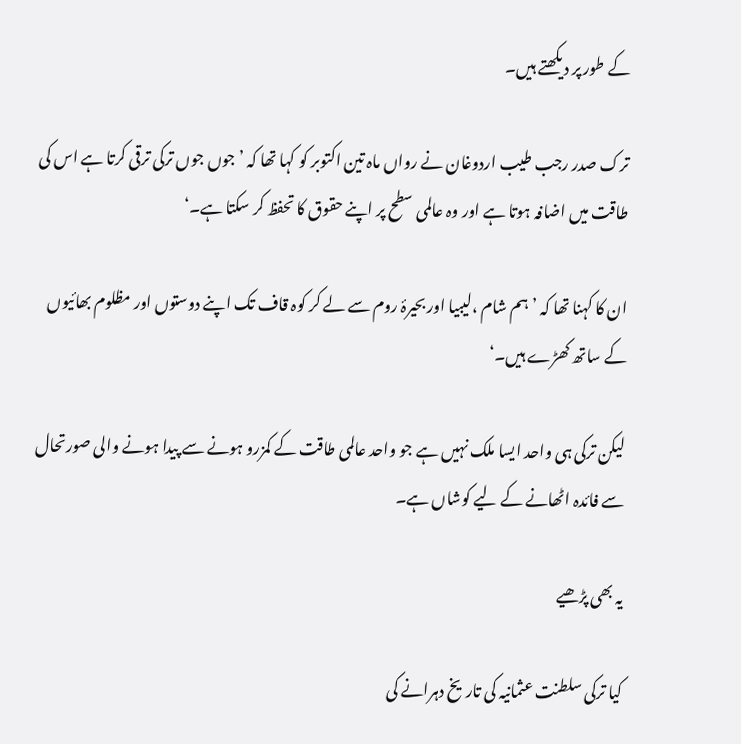کے طور پر دیکھتے ہیں۔

ترک صدر رجب طیب اردوغان نے رواں ماہ تین اکتوبر کو کہا تھا کہ ’جوں جوں ترکی ترقی کرتا ہے اس کی طاقت میں اضافہ ہوتا ہے اور وہ عالمی سطح پر اپنے حقوق کا تحفظ کر سکتا ہے۔‘

ان کا کہنا تھا کہ ’ہم شام ،لیبیا اور بحیرۂ روم سے لے کر کوہ قاف تک اپنے دوستوں اور مظلوم بھائیوں کے ساتھ کھڑے ہیں۔‘

لیکن ترکی ہی واحد ایسا ملک نہیں ہے جو واحد عالمی طاقت کے کمزرو ہونے سے پیدا ہونے والی صورتحال سے فائدہ اٹھانے کے لیے کوشاں ہے۔

یہ بھی پڑھیے

کیا ترکی سلطنت عثمانیہ کی تاریخ دہرانے کی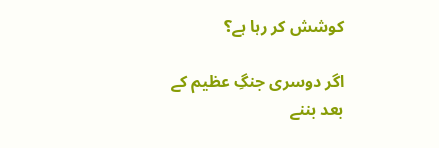کوشش کر رہا ہے؟

اگر دوسری جنگِ عظیم کے بعد بننے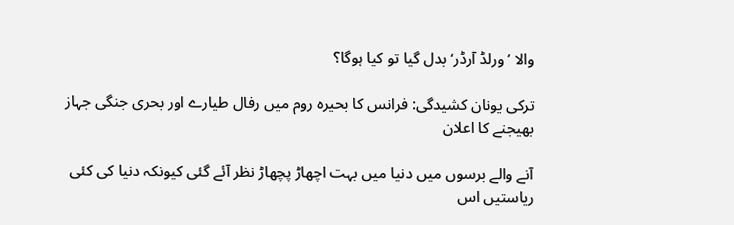والا ’ورلڈ آرڈر‘ بدل گیا تو کیا ہوگا؟

ترکی یونان کشیدگی: فرانس کا بحیرہ روم میں رفال طیارے اور بحری جنگی جہاز بھیجنے کا اعلان

آنے والے برسوں میں دنیا میں بہت اچھاڑ پچھاڑ نظر آئے گئی کیونکہ دنیا کی کئی ریاستیں اس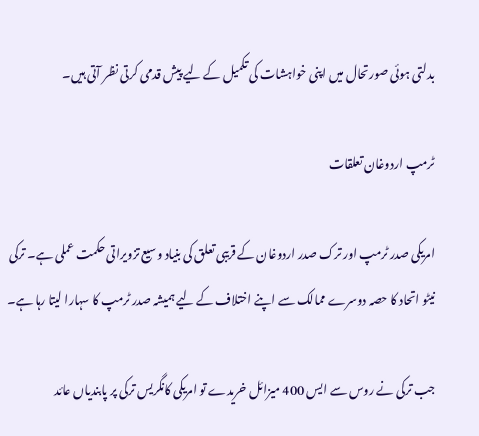بدلتی ہوئی صورتحال میں اپنی خواہشات کی تکمیل کے لیے پیش قدمی کرتی نظر آتی ہیں۔

ٹرمپ اردوغان تعلقات

امریکی صدر ٹرمپ اور ترک صدر اردوغان کے قریبی تعلق کی بنیاد وسیع تزویراتی حکمت عملی ہے۔ ترکی نیٹو اتحاد کا حصہ دوسرے ممالک سے اپنے اختلاف کے لیے ہمیشہ صدر ٹرمپ کا سہارا لیتا رہا ہے۔

جب ترکی نے روس سے ایس 400 میزائل خریدے تو امریکی کانگریس ترکی پر پابندیاں عائد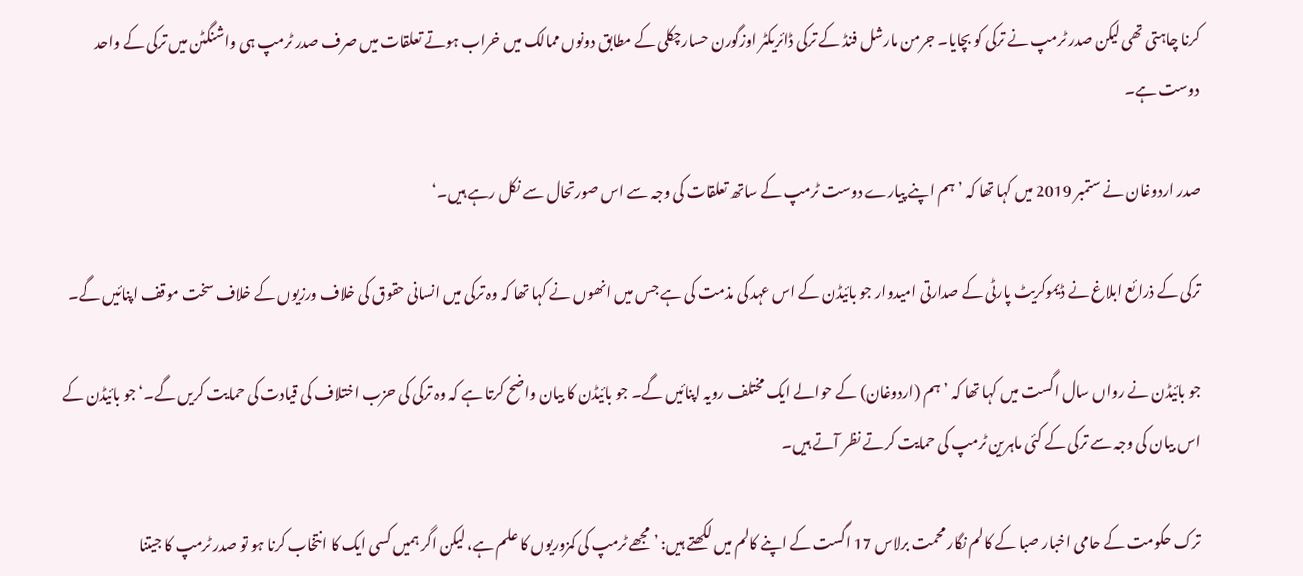کرنا چاہتی تھی لیکن صدر ٹرمپ نے ترکی کو بچایا۔ جرمن مارشل فنڈ کے ترکی ڈائریکٹر اوزگورن حسارچکلی کے مطابق دونوں ممالک میں خراب ہوتے تعلقات میں صرف صدر ٹرمپ ہی واشنگٹن میں ترکی کے واحد دوست ہے۔

صدر اردوغان نے ستمبر 2019 میں کہا تھا کہ ’ہم اپنے پیارے دوست ٹرمپ کے ساتھ تعلقات کی وجہ سے اس صورتحال سے نکل رہے ہیں۔‘

ترکی کے ذرائع ابلاغ نے ڈیموکریٹ پارٹی کے صدارتی امیدوار جو بائیڈن کے اس عہد کی مذمت کی ہے جس میں انھوں نے کہا تھا کہ وہ ترکی میں انسانی حقوق کی خلاف ورزیوں کے خلاف سخت موقف اپنائیں گے۔

جو بائیڈن نے رواں سال اگست میں کہا تھا کہ ’ہم (اردوغان) کے حوالے ایک مختلف رویہ اپنائیں گے۔ جو بائیڈن کا بیان واضح کرتا ہے کہ وہ ترکی کی حزب اختلاف کی قیادت کی حمایت کریں گے۔‘ جو بائیڈن کے اس بیان کی وجہ سے ترکی کے کئی ماہرین ٹرمپ کی حمایت کرتے نظر آتے ہیں۔

ترک حکومت کے حامی اخبار صبا کے کالم نگار محمت برلاس 17 اگست کے اپنے کالم میں لکھتے ہیں: ’مجھے ٹرمپ کی کمزوریوں کا علم ہے، لیکن اگر ہمیں کسی ایک کا انتخاب کرنا ہو تو صدر ٹرمپ کا جیتنا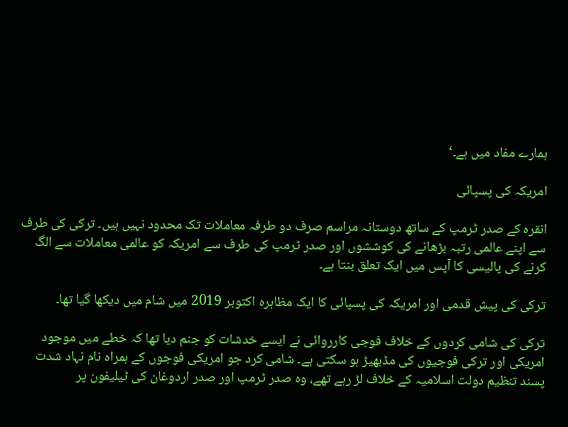ہمارے مفاد میں ہے۔‘

امریکہ کی پسپائی

انقرہ کے صدر ٹرمپ کے ساتھ دوستانہ مراسم صرف دو طرفہ معاملات تک محدود نہیں ہیں۔ ترکی کی طرف سے اپنے عالمی رتبہ بڑھانے کی کوششوں اور صدر ٹرمپ کی طرف سے امریکہ کو عالمی معاملات سے الگ کرنے کی پالیسی کا آپس میں ایک تعلق بنتا ہے۔

ترکی کی پیش قدمی اور امریکہ کی پسپائی کا ایک مظاہرہ اکتوبر 2019 میں شام میں دیکھا گیا تھا۔

ترکی کی شامی کردوں کے خلاف فوجی کارروائی نے ایسے خدشات کو جنم دیا تھا کہ خطے میں موجود امریکی اور ترکی فوجیوں کی مڈبھیڑ ہو سکتی ہے۔ شامی کرد جو امریکی فوجوں کے ہمراہ نام نہاد شدت پسند تنظیم دولت اسلامیہ کے خلاف لڑ رہے تھے، وہ صدر ٹرمپ اور صدر اردوغان کی ٹیلیفون پر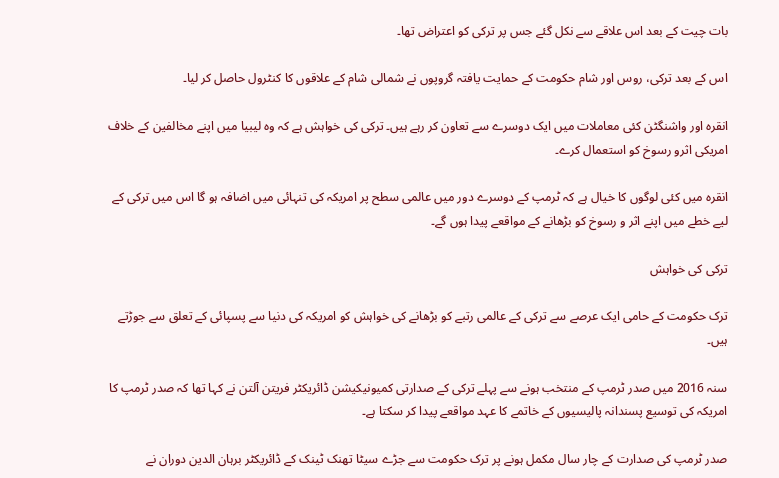بات چیت کے بعد اس علاقے سے نکل گئے جس پر ترکی کو اعتراض تھا۔

اس کے بعد ترکی، روس اور شام حکومت کے حمایت یافتہ گروپوں نے شمالی شام کے علاقوں کا کنٹرول حاصل کر لیا۔

انقرہ اور واشنگٹن کئی معاملات میں ایک دوسرے سے تعاون کر رہے ہیں۔ ترکی کی خواہش ہے کہ وہ لیبیا میں اپنے مخالفین کے خلاف امریکی اثرو رسوخ کو استعمال کرے۔

انقرہ میں کئی لوگوں کا خیال ہے کہ ٹرمپ کے دوسرے دور میں عالمی سطح پر امریکہ کی تنہائی میں اضافہ ہو گا اس میں ترکی کے لیے خطے میں اپنے اثر و رسوخ کو بڑھانے کے مواقعے پیدا ہوں گے۔

ترکی کی خواہش

ترک حکومت کے حامی ایک عرصے سے ترکی کے عالمی رتبے کو بڑھانے کی خواہش کو امریکہ کی دنیا سے پسپائی کے تعلق سے جوڑتے ہیں۔

سنہ 2016 میں صدر ٹرمپ کے منتخب ہونے سے پہلے ترکی کے صدارتی کمیونیکیشن ڈائریکٹر فریتن آلتن نے کہا تھا کہ صدر ٹرمپ کا امریکہ کی توسیع پسندانہ پالیسیوں کے خاتمے کا عہد مواقعے پیدا کر سکتا ہے۔

صدر ٹرمپ کی صدارت کے چار سال مکمل ہونے پر ترک حکومت سے جڑے سیٹا تھنک ٹینک کے ڈائریکٹر برہان الدین دوران نے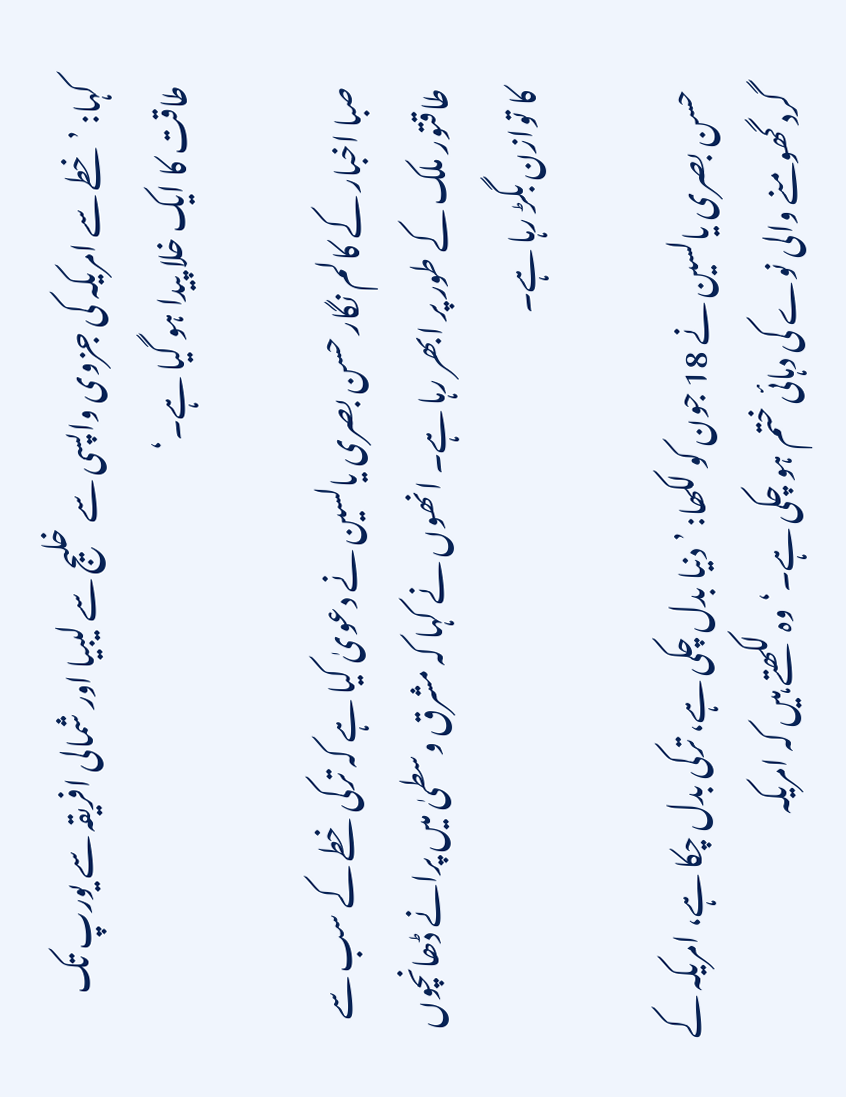کہا: ’خطے سے امریکہ کی جزوی واپسی سے خلیج سے لیبیا اور شمالی افریقہ سے یورپ تک طاقت کا ایک خلا پیدا ہو گیا ہے۔‘

صبا اخبار کے کالم نگار حسن بصری یالسین نے دعویٰ کیا ہے کہ ترکی خطے کے سب سے طاقتور ملک کے طور پر ابھر رہا ہے۔ انھوں نے کہا کہ مشرق وسطیٰ میں پرانے ڈھانچوں کا توازن بگڑ رہا ہے۔

حسن بصری یالسین نے 18 جون کو لکھا: ’دنیا بدل چکی ہے، ترکی بدل چکا ہے، امریکہ کے گرد گھومنے والی نوے کی دہائی ختم ہو چکی ہے۔‘ وہ لکھتے ہیں کہ امریکہ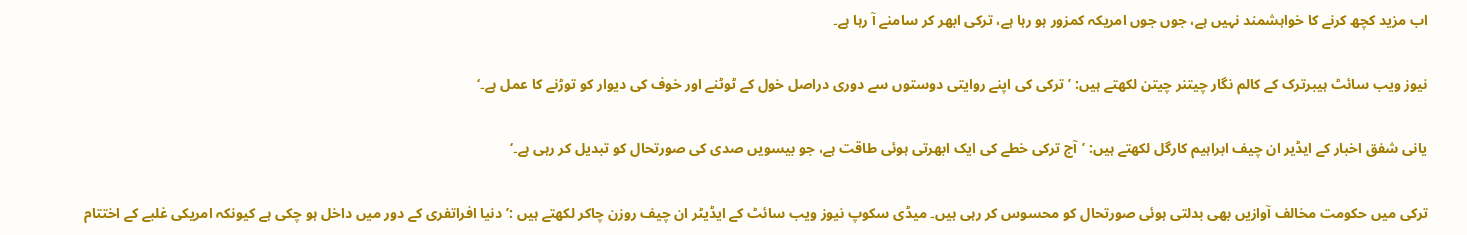اب مزید کچھ کرنے کا خواہشمند نہیں ہے، جوں جوں امریکہ کمزور ہو رہا ہے، ترکی ابھر کر سامنے آ رہا ہے۔

نیوز ویب سائٹ ہیبرترک کے کالم نگار چیتنر چیتن لکھتے ہیں: ’ترکی کی اپنے روایتی دوستوں سے دوری دراصل خول کے ٹوٹنے اور خوف کی دیوار کو توڑنے کا عمل ہے۔‘

یانی شفق اخبار کے ایڈیر ان چیف ابراہیم کارگل لکھتے ہیں: ’آج ترکی خطے کی ایک ابھرتی ہوئی طاقت ہے، جو بیسویں صدی کی صورتحال کو تبدیل کر رہی ہے۔‘

ترکی میں حکومت مخالف آوازیں بھی بدلتی ہوئی صورتحال کو محسوس کر رہی ہیں۔ میڈی سکوپ نیوز ویب سائٹ کے ایڈیٹر ان چیف روزن چاکر لکھتے ہیں :’دنیا افراتفری کے دور میں داخل ہو چکی ہے کیونکہ امریکی غلبے کے اختتام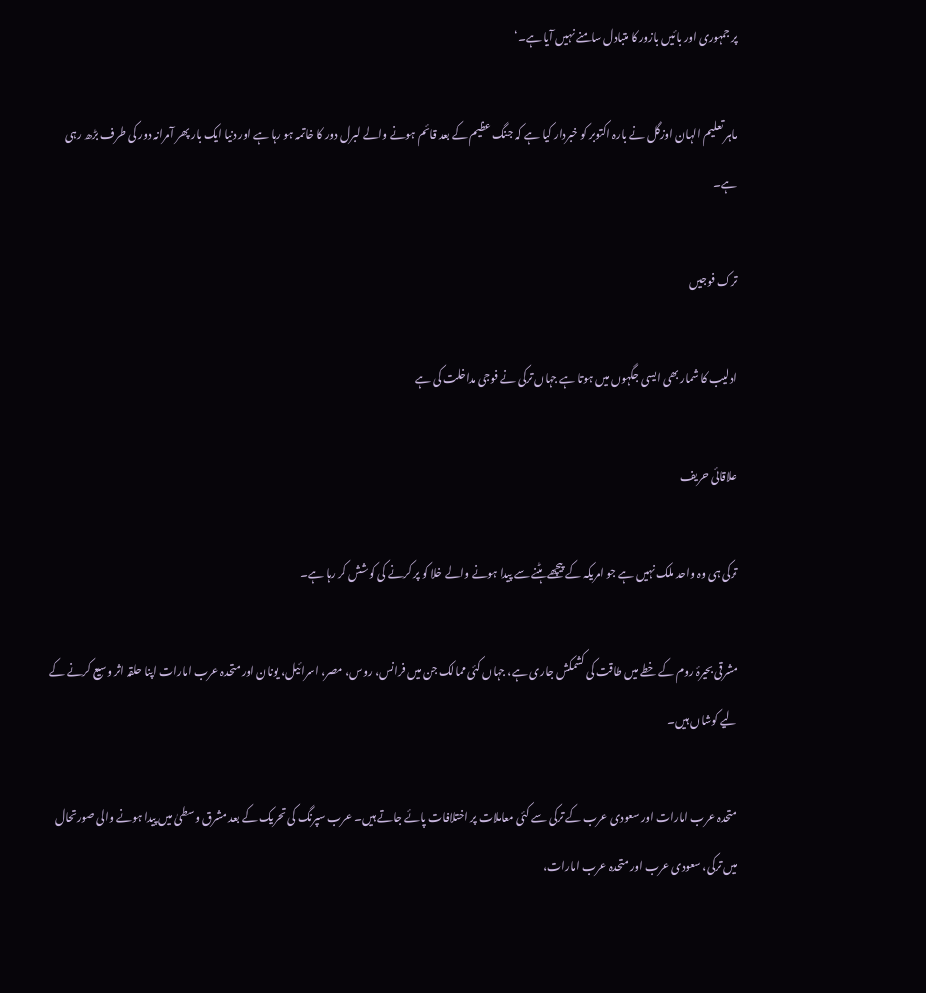پر جمہوری اور بائیں بازور کا متبادل سامنے نہیں آیا ہے۔‘

ماہر تعلیم الہان اوزگل نے بارہ اکتوبر کو خبردار کیا ہے کہ جنگ عظیم کے بعد قائم ہونے والے لبرل دور کا خاتمہ ہو رہا ہے اور دنیا ایک بار پھر آمرانہ دور کی طرف بڑھ رہی ہے۔

ترک فوجیں

ادلیب کا شمار بھی ایسی جگہوں میں ہوتا ہے جہاں ترکی نے فوجی مداخلت کی ہے

علاقائی حریف

ترکی ہی وہ واحد ملک نہیں ہے جو امریکہ کے پیچھے ہٹنے سے پیدا ہونے والے خلا کو پر کرنے کی کوشش کر رہا ہے۔

مشرقی بحیرۂ روم کے خطے میں طاقت کی کشمکش جاری ہے، جہاں کئی ممالک جن میں فرانس، روس، مصر، اسرائیل، یونان اور متحدہ عرب امارات اپنا حلقہ اثر وسیع کرنے کے لیے کوشاں ہیں۔

متحدہ عرب امارات اور سعودی عرب کے ترکی سے کئی معاملات پر اختلافات پائے جاتے ہیں۔ عرب سپرنگ کی تحریک کے بعد مشرق وسطیٰ میں پیدا ہونے والی صورتحال میں ترکی، سعودی عرب اور متحدہ عرب امارات،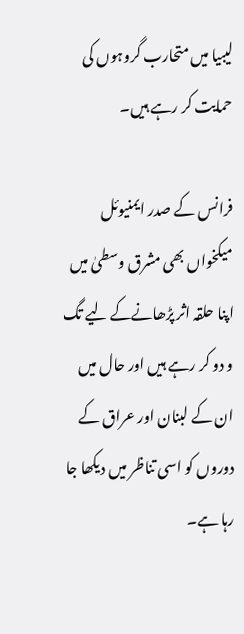لیبیا میں متحارب گروہوں کی حمایت کر رہے ہیں۔

فرانس کے صدر ایمنیوئل میکخواں بھی مشرق وسطیٰ میں اپنا حلقہ اثر پڑھانےکے لیے تگ و دو کر رہے ہیں اور حال میں ان کے لبنان اور عراق کے دوروں کو اسی تناظر میں دیکھا جا رہا ہے۔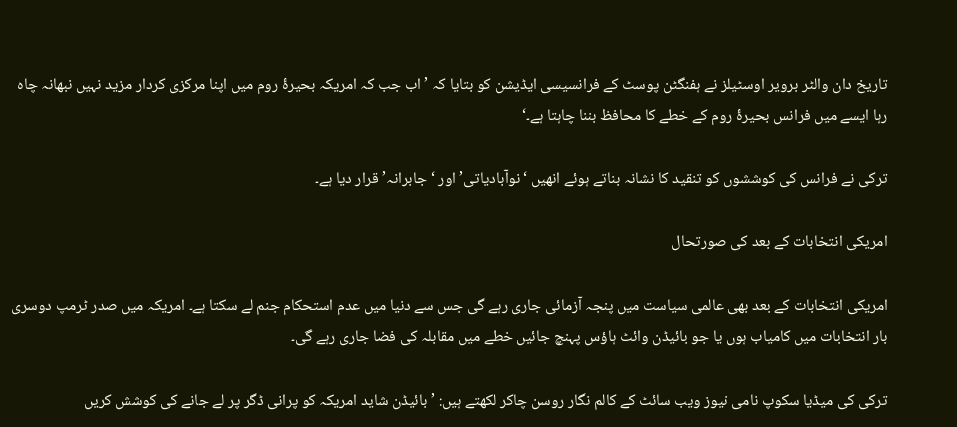تاریخ دان والٹر برویر اوسٹیلز نے ہفنگٹن پوسٹ کے فرانسیسی ایڈیشن کو بتایا کہ ’ اب جب کہ امریکہ بحیرۂ روم میں اپنا مرکزی کردار مزید نہیں نبھانہ چاہ رہا ایسے میں فرانس بحیرۂ روم کے خطے کا محافظ بننا چاہتا ہے۔‘

ترکی نے فرانس کی کوششوں کو تنقید کا نشانہ بناتے ہوئے انھیں ‘نوآبادیاتی’ اور ‘جابرانہ’ قرار دیا ہے۔

امریکی انتخابات کے بعد کی صورتحال

امریکی انتخابات کے بعد بھی عالمی سیاست میں پنجہ آزمائی جاری رہے گی جس سے دنیا میں عدم استحکام جنم لے سکتا ہے۔ امریکہ میں صدر ٹرمپ دوسری بار انتخابات میں کامیاب ہوں یا جو بائیڈن وائٹ ہاؤس پہنچ جائیں خطے میں مقابلہ کی فضا جاری رہے گی۔

ترکی کی میڈیا سکوپ نامی نیوز ویب سائٹ کے کالم نگار روسن چاکر لکھتے ہیں: ’بائیڈن شاید امریکہ کو پرانی ڈگر پر لے جانے کی کوشش کریں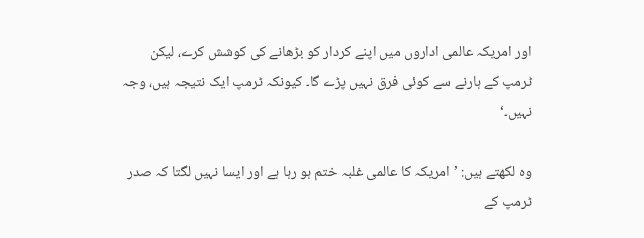اور امریکہ عالمی اداروں میں اپنے کردار کو بڑھانے کی کوشش کرے، لیکن ٹرمپ کے ہارنے سے کوئی فرق نہیں پڑے گا۔ کیونکہ ٹرمپ ایک نتیجہ ہیں، وجہ نہیں۔‘

وہ لکھتے ہیں: ’امریکہ کا عالمی غلبہ ختم ہو رہا ہے اور ایسا نہیں لگتا کہ صدر ٹرمپ کے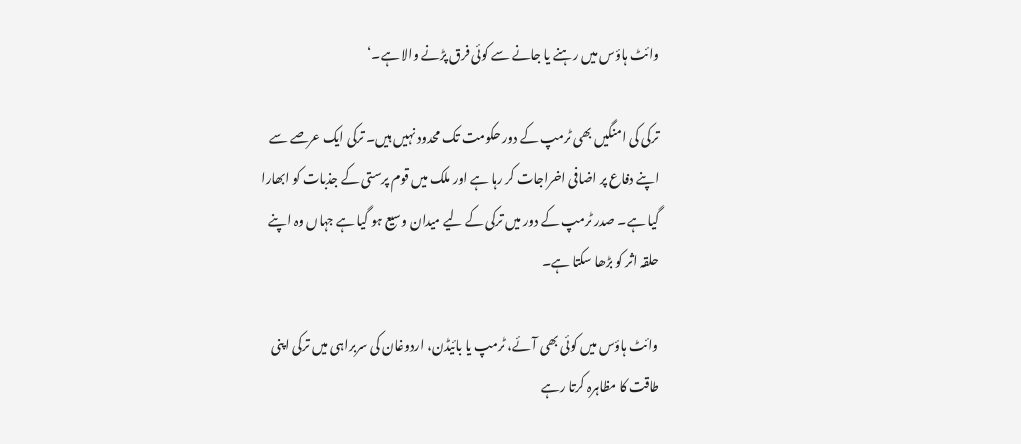وائٹ ہاؤس میں رہنے یا جانے سے کوئی فرق پڑنے والا ہے۔‘

ترکی کی امنگیں بھی ٹرمپ کے دور حکومت تک محدود نہیں ہیں۔ ترکی ایک عرصے سے اپنے دفاع پر اضافی اخراجات کر رہا ہے اور ملک میں قوم پرستی کے جذبات کو ابھارا گیا ہے۔ صدر ٹرمپ کے دور میں ترکی کے لیے میدان وسیع ہو گیا ہے جہاں وہ اپنے حلقہ اثر کو بڑھا سکتا ہے۔

وائٹ ہاؤس میں کوئی بھی آئے، ٹرمپ یا بائیڈن، اردوغان کی سربراہی میں ترکی اپنی طاقت کا مظاہرہ کرتا رہے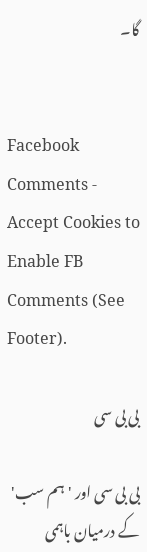گا۔


Facebook Comments - Accept Cookies to Enable FB Comments (See Footer).

بی بی سی

بی بی سی اور 'ہم سب' کے درمیان باہمی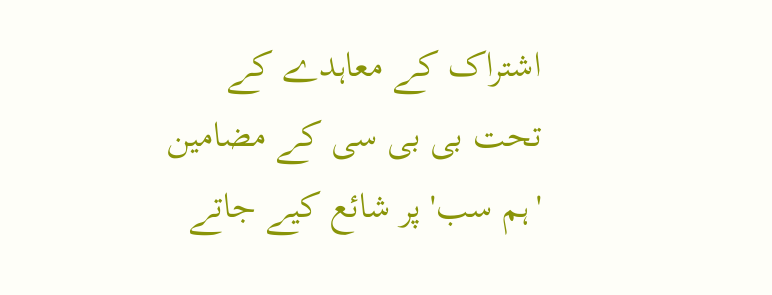اشتراک کے معاہدے کے تحت بی بی سی کے مضامین 'ہم سب' پر شائع کیے جاتے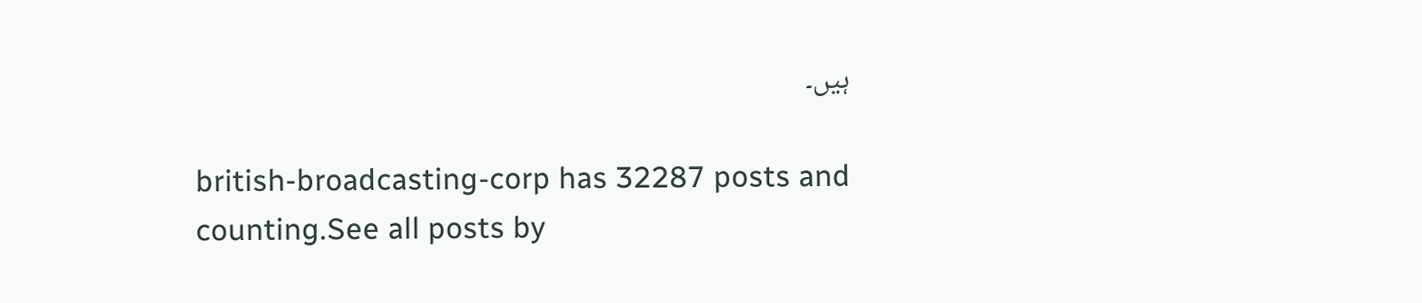ہیں۔

british-broadcasting-corp has 32287 posts and counting.See all posts by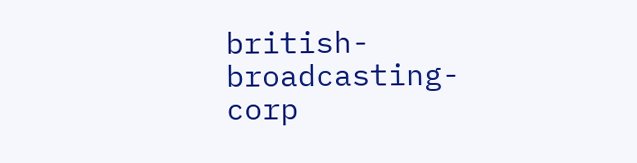british-broadcasting-corp